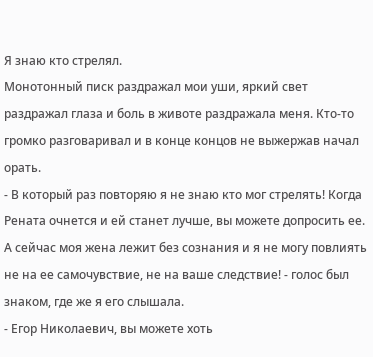Я знаю кто стрелял.
Монотонный писк раздражал мои уши, яркий свет раздражал глаза и боль в животе раздражала меня. Кто-то громко разговаривал и в конце концов не выжержав начал орать.
- В который раз повторяю я не знаю кто мог стрелять! Когда Рената очнется и ей станет лучше, вы можете допросить ее. А сейчас моя жена лежит без сознания и я не могу повлиять не на ее самочувствие, не на ваше следствие! - голос был знаком, где же я его слышала.
- Егор Николаевич, вы можете хоть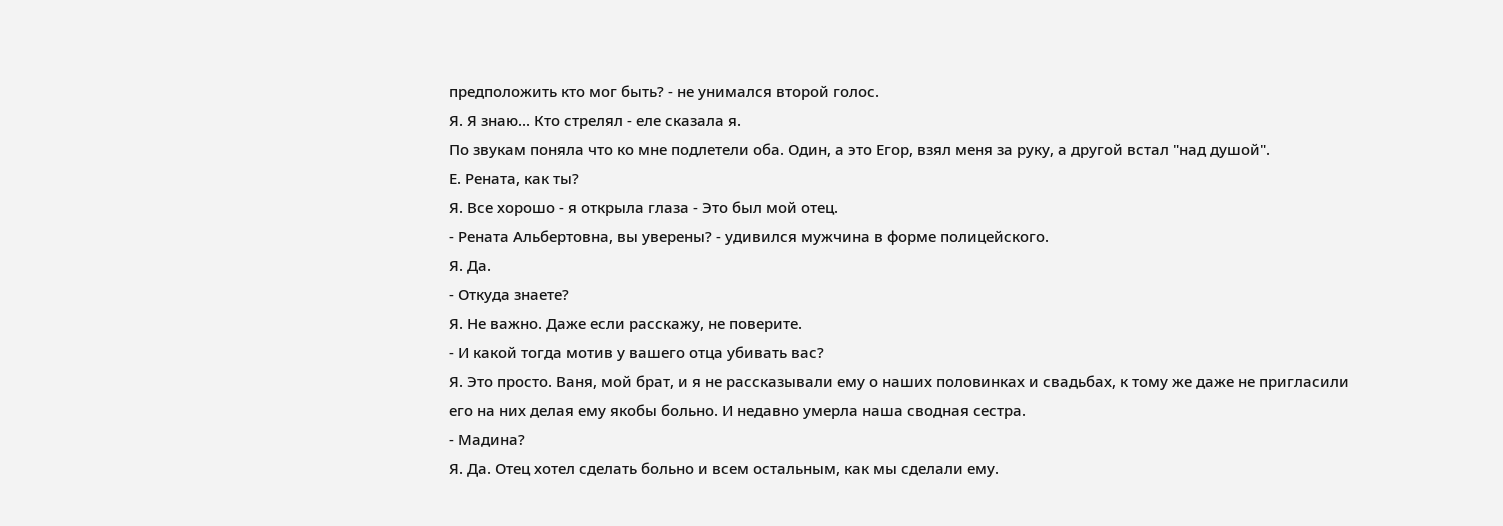предположить кто мог быть? - не унимался второй голос.
Я. Я знаю... Кто стрелял - еле сказала я.
По звукам поняла что ко мне подлетели оба. Один, а это Егор, взял меня за руку, а другой встал "над душой".
Е. Рената, как ты?
Я. Все хорошо - я открыла глаза - Это был мой отец.
- Рената Альбертовна, вы уверены? - удивился мужчина в форме полицейского.
Я. Да.
- Откуда знаете?
Я. Не важно. Даже если расскажу, не поверите.
- И какой тогда мотив у вашего отца убивать вас?
Я. Это просто. Ваня, мой брат, и я не рассказывали ему о наших половинках и свадьбах, к тому же даже не пригласили его на них делая ему якобы больно. И недавно умерла наша сводная сестра.
- Мадина?
Я. Да. Отец хотел сделать больно и всем остальным, как мы сделали ему.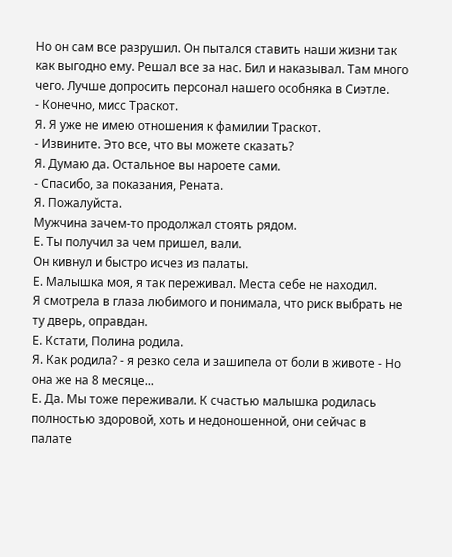Но он сам все разрушил. Он пытался ставить наши жизни так как выгодно ему. Решал все за нас. Бил и наказывал. Там много чего. Лучше допросить персонал нашего особняка в Сиэтле.
- Конечно, мисс Траскот.
Я. Я уже не имею отношения к фамилии Траскот.
- Извините. Это все, что вы можете сказать?
Я. Думаю да. Остальное вы нароете сами.
- Спасибо, за показания, Рената.
Я. Пожалуйста.
Мужчина зачем-то продолжал стоять рядом.
Е. Ты получил за чем пришел, вали.
Он кивнул и быстро исчез из палаты.
Е. Малышка моя, я так переживал. Места себе не находил.
Я смотрела в глаза любимого и понимала, что риск выбрать не ту дверь, оправдан.
Е. Кстати, Полина родила.
Я. Как родила? - я резко села и зашипела от боли в животе - Но она же на 8 месяце...
Е. Да. Мы тоже переживали. К счастью малышка родилась полностью здоровой, хоть и недоношенной, они сейчас в палате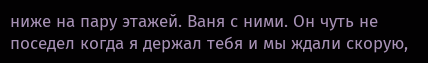ниже на пару этажей. Ваня с ними. Он чуть не поседел когда я держал тебя и мы ждали скорую,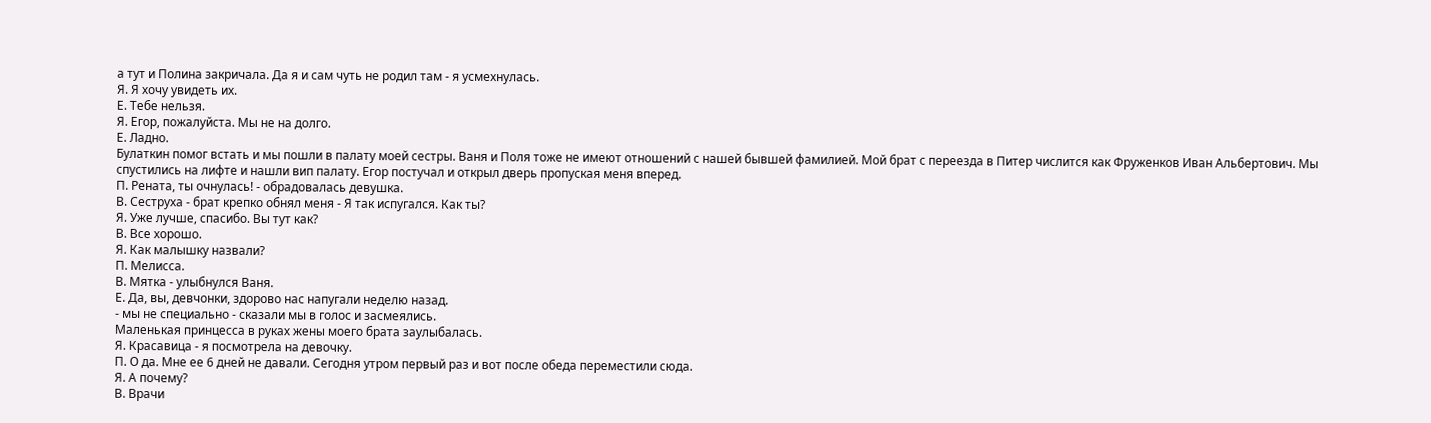а тут и Полина закричала. Да я и сам чуть не родил там - я усмехнулась.
Я. Я хочу увидеть их.
Е. Тебе нельзя.
Я. Егор, пожалуйста. Мы не на долго.
Е. Ладно.
Булаткин помог встать и мы пошли в палату моей сестры. Ваня и Поля тоже не имеют отношений с нашей бывшей фамилией. Мой брат с переезда в Питер числится как Фруженков Иван Альбертович. Мы спустились на лифте и нашли вип палату. Егор постучал и открыл дверь пропуская меня вперед.
П. Рената, ты очнулась! - обрадовалась девушка.
В. Сеструха - брат крепко обнял меня - Я так испугался. Как ты?
Я. Уже лучше, спасибо. Вы тут как?
В. Все хорошо.
Я. Как малышку назвали?
П. Мелисса.
В. Мятка - улыбнулся Ваня.
Е. Да, вы, девчонки, здорово нас напугали неделю назад.
- мы не специально - сказали мы в голос и засмеялись.
Маленькая принцесса в руках жены моего брата заулыбалась.
Я. Красавица - я посмотрела на девочку.
П. О да. Мне ее 6 дней не давали. Сегодня утром первый раз и вот после обеда переместили сюда.
Я. А почему?
В. Врачи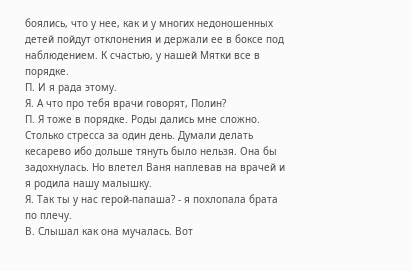боялись, что у нее, как и у многих недоношенных детей пойдут отклонения и держали ее в боксе под наблюдением. К счастью, у нашей Мятки все в порядке.
П. И я рада этому.
Я. А что про тебя врачи говорят, Полин?
П. Я тоже в порядке. Роды дались мне сложно. Столько стресса за один день. Думали делать кесарево ибо дольше тянуть было нельзя. Она бы задохнулась. Но влетел Ваня наплевав на врачей и я родила нашу малышку.
Я. Так ты у нас герой-папаша? - я похлопала брата по плечу.
В. Слышал как она мучалась. Вот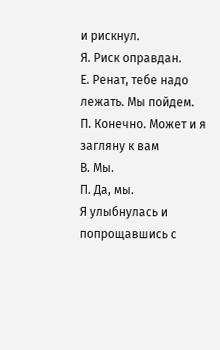и рискнул.
Я. Риск оправдан.
Е. Ренат, тебе надо лежать. Мы пойдем.
П. Конечно. Может и я загляну к вам
В. Мы.
П. Да, мы.
Я улыбнулась и попрощавшись с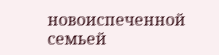новоиспеченной семьей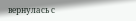вернулась с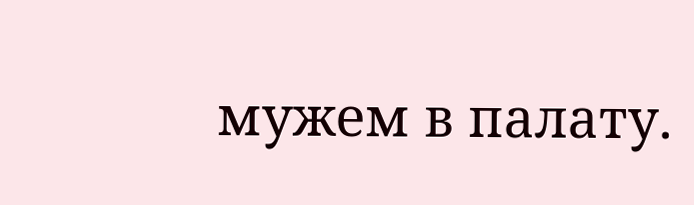мужем в палату.